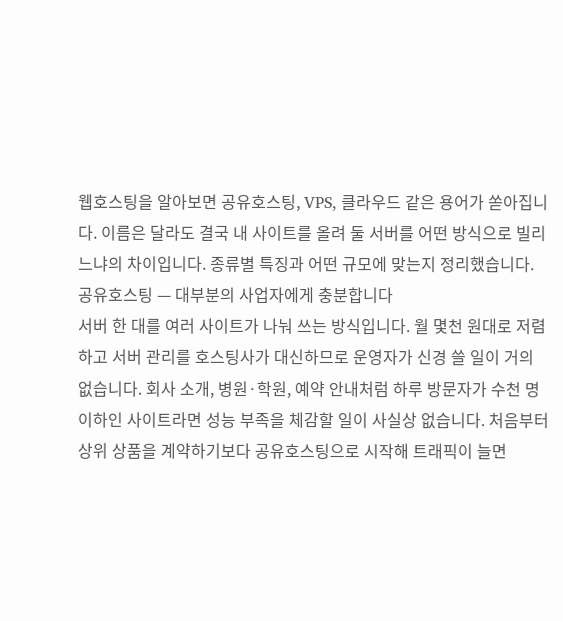웹호스팅을 알아보면 공유호스팅, VPS, 클라우드 같은 용어가 쏟아집니다. 이름은 달라도 결국 내 사이트를 올려 둘 서버를 어떤 방식으로 빌리느냐의 차이입니다. 종류별 특징과 어떤 규모에 맞는지 정리했습니다.
공유호스팅 — 대부분의 사업자에게 충분합니다
서버 한 대를 여러 사이트가 나눠 쓰는 방식입니다. 월 몇천 원대로 저렴하고 서버 관리를 호스팅사가 대신하므로 운영자가 신경 쓸 일이 거의 없습니다. 회사 소개, 병원·학원, 예약 안내처럼 하루 방문자가 수천 명 이하인 사이트라면 성능 부족을 체감할 일이 사실상 없습니다. 처음부터 상위 상품을 계약하기보다 공유호스팅으로 시작해 트래픽이 늘면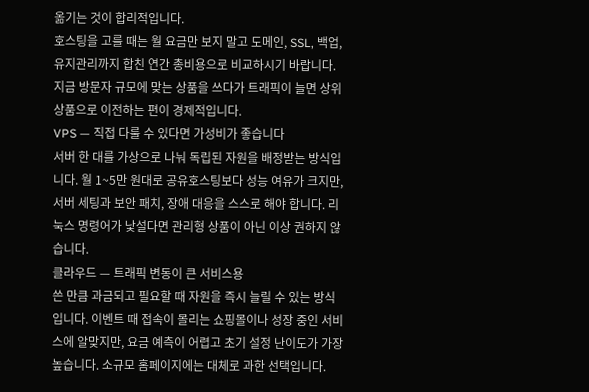옮기는 것이 합리적입니다.
호스팅을 고를 때는 월 요금만 보지 말고 도메인, SSL, 백업, 유지관리까지 합친 연간 총비용으로 비교하시기 바랍니다. 지금 방문자 규모에 맞는 상품을 쓰다가 트래픽이 늘면 상위 상품으로 이전하는 편이 경제적입니다.
VPS — 직접 다룰 수 있다면 가성비가 좋습니다
서버 한 대를 가상으로 나눠 독립된 자원을 배정받는 방식입니다. 월 1~5만 원대로 공유호스팅보다 성능 여유가 크지만, 서버 세팅과 보안 패치, 장애 대응을 스스로 해야 합니다. 리눅스 명령어가 낯설다면 관리형 상품이 아닌 이상 권하지 않습니다.
클라우드 — 트래픽 변동이 큰 서비스용
쓴 만큼 과금되고 필요할 때 자원을 즉시 늘릴 수 있는 방식입니다. 이벤트 때 접속이 몰리는 쇼핑몰이나 성장 중인 서비스에 알맞지만, 요금 예측이 어렵고 초기 설정 난이도가 가장 높습니다. 소규모 홈페이지에는 대체로 과한 선택입니다.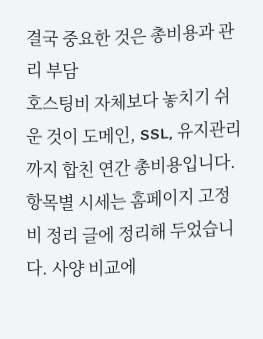결국 중요한 것은 총비용과 관리 부담
호스팅비 자체보다 놓치기 쉬운 것이 도메인, SSL, 유지관리까지 합친 연간 총비용입니다. 항목별 시세는 홈페이지 고정비 정리 글에 정리해 두었습니다. 사양 비교에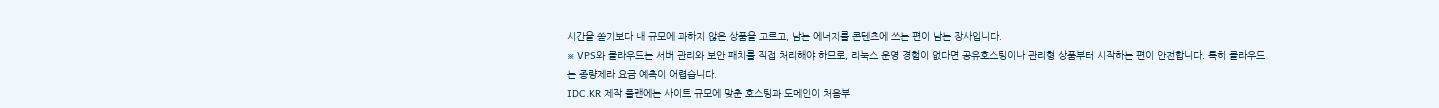시간을 쏟기보다 내 규모에 과하지 않은 상품을 고르고, 남는 에너지를 콘텐츠에 쓰는 편이 남는 장사입니다.
※ VPS와 클라우드는 서버 관리와 보안 패치를 직접 처리해야 하므로, 리눅스 운영 경험이 없다면 공유호스팅이나 관리형 상품부터 시작하는 편이 안전합니다. 특히 클라우드는 종량제라 요금 예측이 어렵습니다.
IDC.KR 제작 플랜에는 사이트 규모에 맞춘 호스팅과 도메인이 처음부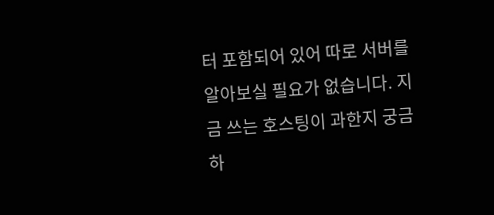터 포함되어 있어 따로 서버를 알아보실 필요가 없습니다. 지금 쓰는 호스팅이 과한지 궁금하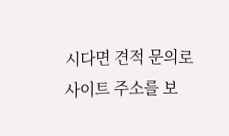시다면 견적 문의로 사이트 주소를 보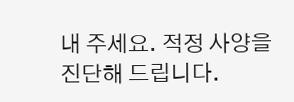내 주세요. 적정 사양을 진단해 드립니다.